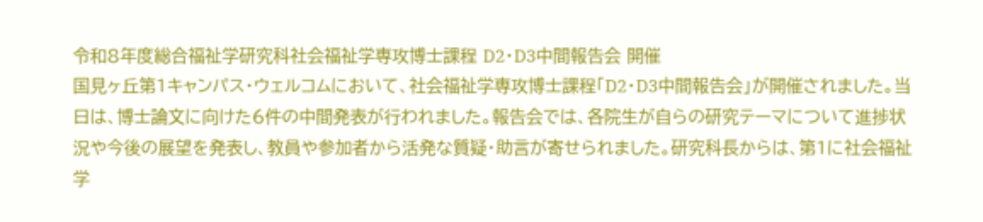令和8年度総合福祉学研究科社会福祉学専攻博士課程 D2・D3中間報告会 開催
国見ヶ丘第1キャンパス・ウェルコムにおいて、社会福祉学専攻博士課程「D2・D3中間報告会」が開催されました。当日は、博士論文に向けた6件の中間発表が行われました。報告会では、各院生が自らの研究テーマについて進捗状況や今後の展望を発表し、教員や参加者から活発な質疑・助言が寄せられました。研究科長からは、第1に社会福祉学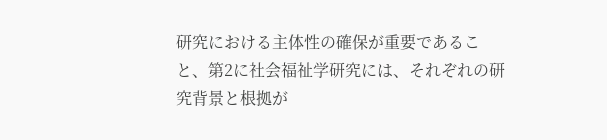研究における主体性の確保が重要であること、第2に社会福祉学研究には、それぞれの研究背景と根拠が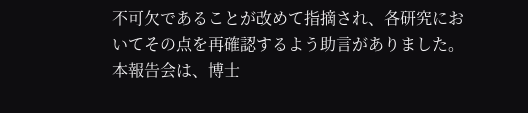不可欠であることが改めて指摘され、各研究においてその点を再確認するよう助言がありました。本報告会は、博士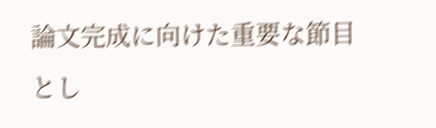論文完成に向けた重要な節目とし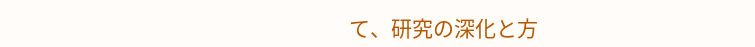て、研究の深化と方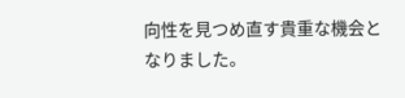向性を見つめ直す貴重な機会となりました。